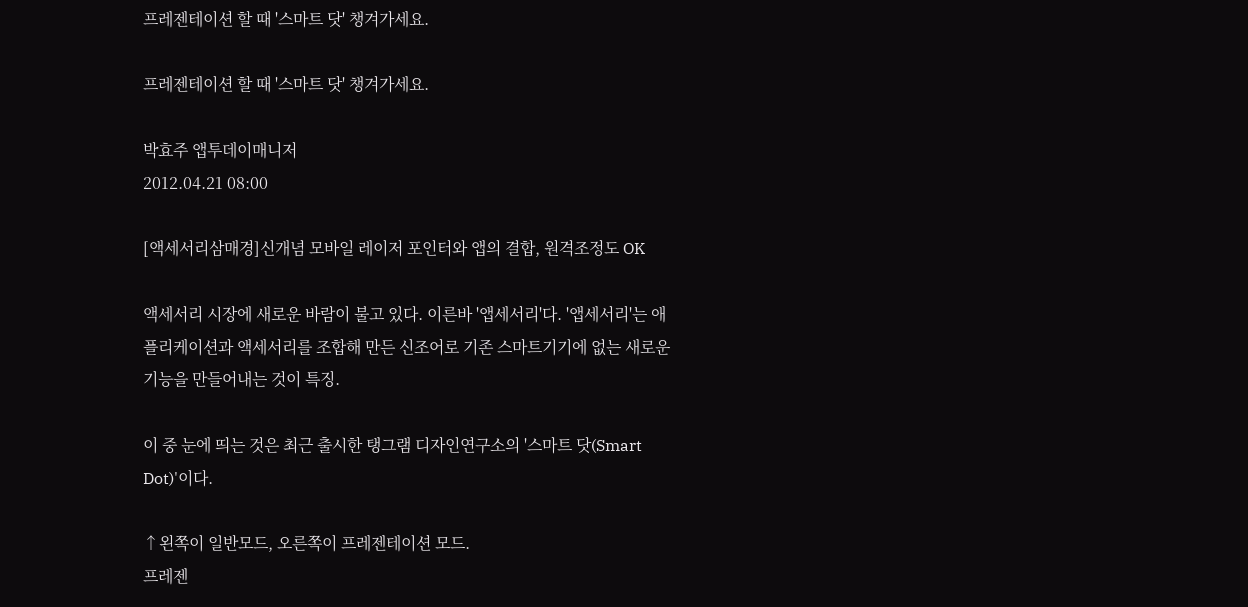프레젠테이션 할 때 '스마트 닷' 챙겨가세요.

프레젠테이션 할 때 '스마트 닷' 챙겨가세요.

박효주 앱투데이매니저
2012.04.21 08:00

[액세서리삼매경]신개념 모바일 레이저 포인터와 앱의 결합, 원격조정도 OK

액세서리 시장에 새로운 바람이 불고 있다. 이른바 '앱세서리'다. '앱세서리'는 애플리케이션과 액세서리를 조합해 만든 신조어로 기존 스마트기기에 없는 새로운 기능을 만들어내는 것이 특징.

이 중 눈에 띄는 것은 최근 출시한 탱그램 디자인연구소의 '스마트 닷(Smart Dot)'이다.

↑왼쪽이 일반모드, 오른쪽이 프레젠테이션 모드.
프레젠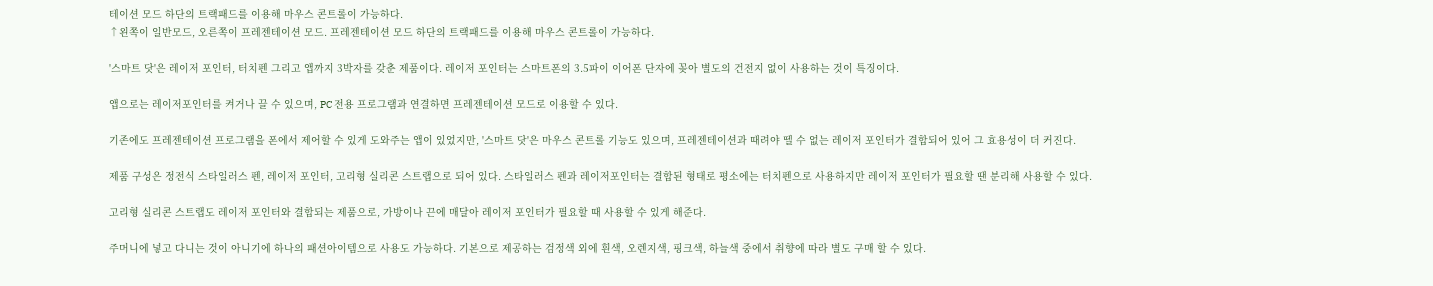테이션 모드 하단의 트랙패드를 이용해 마우스 콘트롤이 가능하다.
↑왼쪽이 일반모드, 오른쪽이 프레젠테이션 모드. 프레젠테이션 모드 하단의 트랙패드를 이용해 마우스 콘트롤이 가능하다.

'스마트 닷'은 레이저 포인터, 터치펜 그리고 앱까지 3박자를 갖춘 제품이다. 레이저 포인터는 스마트폰의 3.5파이 이어폰 단자에 꽂아 별도의 건전지 없이 사용하는 것이 특징이다.

앱으로는 레이저포인터를 켜거나 끌 수 있으며, PC 전용 프로그램과 연결하면 프레젠테이션 모드로 이용할 수 있다.

기존에도 프레젠테이션 프로그램을 폰에서 제어할 수 있게 도와주는 앱이 있었지만, '스마트 닷'은 마우스 콘트롤 기능도 있으며, 프레젠테이션과 때려야 뗄 수 없는 레이저 포인터가 결합되어 있어 그 효용성이 더 커진다.

제품 구성은 정전식 스타일러스 펜, 레이저 포인터, 고리형 실리콘 스트랩으로 되어 있다. 스타일러스 펜과 레이저포인터는 결합된 형태로 평소에는 터치펜으로 사용하지만 레이저 포인터가 필요할 땐 분리해 사용할 수 있다.

고리형 실리콘 스트랩도 레이저 포인터와 결합되는 제품으로, 가방이나 끈에 매달아 레이저 포인터가 필요할 때 사용할 수 있게 해준다.

주머니에 넣고 다니는 것이 아니기에 하나의 패션아이템으로 사용도 가능하다. 기본으로 제공하는 검정색 외에 흰색, 오렌지색, 핑크색, 하늘색 중에서 취향에 따라 별도 구매 할 수 있다.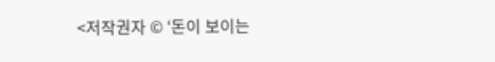<저작권자 © ‘돈이 보이는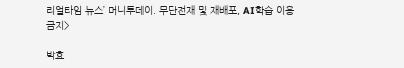리얼타임 뉴스’ 머니투데이. 무단전재 및 재배포, AI학습 이용 금지>

박효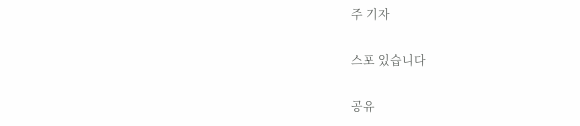주 기자

스포 있습니다

공유